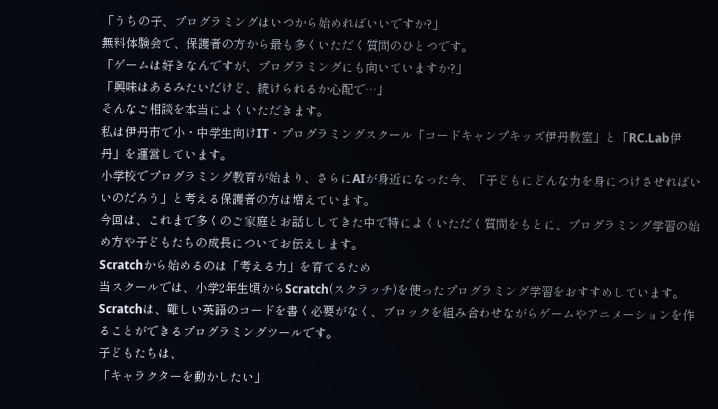「うちの子、プログラミングはいつから始めればいいですか?」
無料体験会で、保護者の方から最も多くいただく質問のひとつです。
「ゲームは好きなんですが、プログラミングにも向いていますか?」
「興味はあるみたいだけど、続けられるか心配で…」
そんなご相談を本当によくいただきます。
私は伊丹市で小・中学生向けIT・プログラミングスクール「コードキャンプキッズ伊丹教室」と「RC.Lab伊丹」を運営しています。
小学校でプログラミング教育が始まり、さらにAIが身近になった今、「子どもにどんな力を身につけさせればいいのだろう」と考える保護者の方は増えています。
今回は、これまで多くのご家庭とお話ししてきた中で特によくいただく質問をもとに、プログラミング学習の始め方や子どもたちの成長についてお伝えします。
Scratchから始めるのは「考える力」を育てるため
当スクールでは、小学2年生頃からScratch(スクラッチ)を使ったプログラミング学習をおすすめしています。
Scratchは、難しい英語のコードを書く必要がなく、ブロックを組み合わせながらゲームやアニメーションを作ることができるプログラミングツールです。
子どもたちは、
「キャラクターを動かしたい」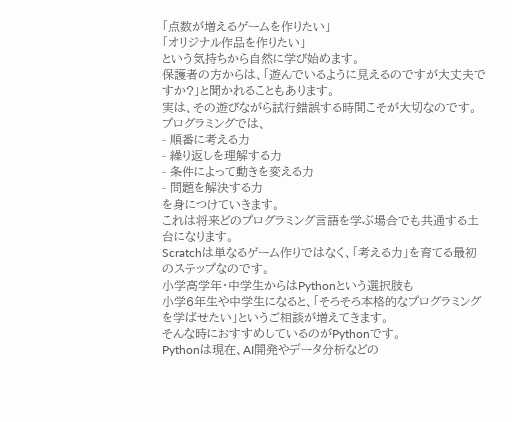「点数が増えるゲームを作りたい」
「オリジナル作品を作りたい」
という気持ちから自然に学び始めます。
保護者の方からは、「遊んでいるように見えるのですが大丈夫ですか?」と聞かれることもあります。
実は、その遊びながら試行錯誤する時間こそが大切なのです。
プログラミングでは、
- 順番に考える力
- 繰り返しを理解する力
- 条件によって動きを変える力
- 問題を解決する力
を身につけていきます。
これは将来どのプログラミング言語を学ぶ場合でも共通する土台になります。
Scratchは単なるゲーム作りではなく、「考える力」を育てる最初のステップなのです。
小学高学年・中学生からはPythonという選択肢も
小学6年生や中学生になると、「そろそろ本格的なプログラミングを学ばせたい」というご相談が増えてきます。
そんな時におすすめしているのがPythonです。
Pythonは現在、AI開発やデータ分析などの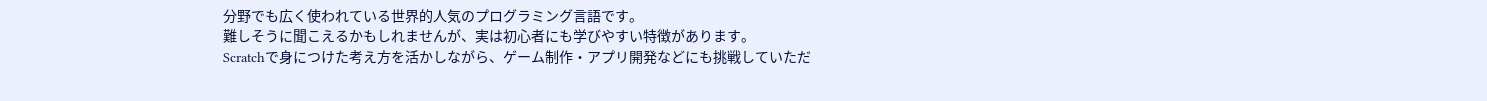分野でも広く使われている世界的人気のプログラミング言語です。
難しそうに聞こえるかもしれませんが、実は初心者にも学びやすい特徴があります。
Scratchで身につけた考え方を活かしながら、ゲーム制作・アプリ開発などにも挑戦していただ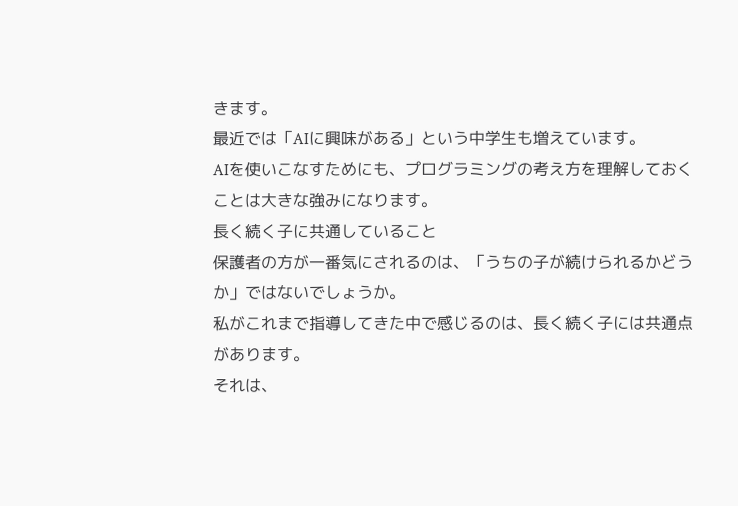きます。
最近では「AIに興味がある」という中学生も増えています。
AIを使いこなすためにも、プログラミングの考え方を理解しておくことは大きな強みになります。
長く続く子に共通していること
保護者の方が一番気にされるのは、「うちの子が続けられるかどうか」ではないでしょうか。
私がこれまで指導してきた中で感じるのは、長く続く子には共通点があります。
それは、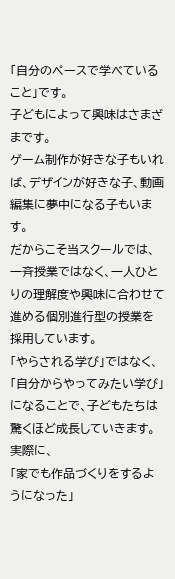「自分のペースで学べていること」です。
子どもによって興味はさまざまです。
ゲーム制作が好きな子もいれば、デザインが好きな子、動画編集に夢中になる子もいます。
だからこそ当スクールでは、一斉授業ではなく、一人ひとりの理解度や興味に合わせて進める個別進行型の授業を採用しています。
「やらされる学び」ではなく、「自分からやってみたい学び」になることで、子どもたちは驚くほど成長していきます。
実際に、
「家でも作品づくりをするようになった」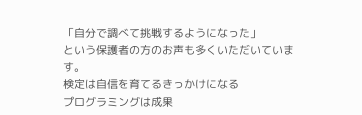「自分で調べて挑戦するようになった」
という保護者の方のお声も多くいただいています。
検定は自信を育てるきっかけになる
プログラミングは成果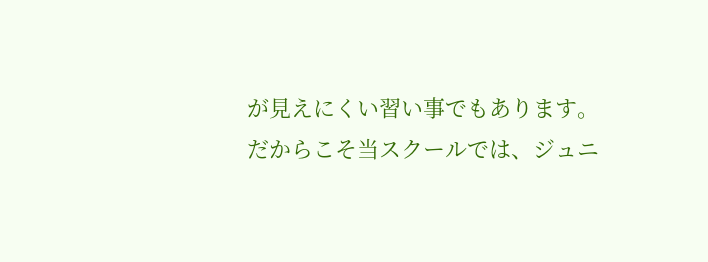が見えにくい習い事でもあります。
だからこそ当スクールでは、ジュニ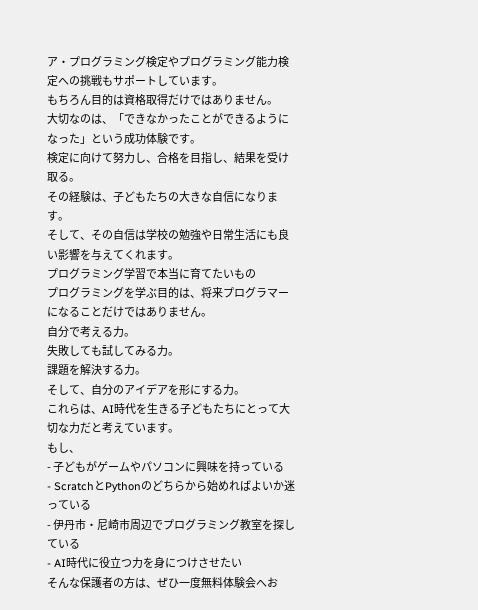ア・プログラミング検定やプログラミング能力検定への挑戦もサポートしています。
もちろん目的は資格取得だけではありません。
大切なのは、「できなかったことができるようになった」という成功体験です。
検定に向けて努力し、合格を目指し、結果を受け取る。
その経験は、子どもたちの大きな自信になります。
そして、その自信は学校の勉強や日常生活にも良い影響を与えてくれます。
プログラミング学習で本当に育てたいもの
プログラミングを学ぶ目的は、将来プログラマーになることだけではありません。
自分で考える力。
失敗しても試してみる力。
課題を解決する力。
そして、自分のアイデアを形にする力。
これらは、AI時代を生きる子どもたちにとって大切な力だと考えています。
もし、
- 子どもがゲームやパソコンに興味を持っている
- ScratchとPythonのどちらから始めればよいか迷っている
- 伊丹市・尼崎市周辺でプログラミング教室を探している
- AI時代に役立つ力を身につけさせたい
そんな保護者の方は、ぜひ一度無料体験会へお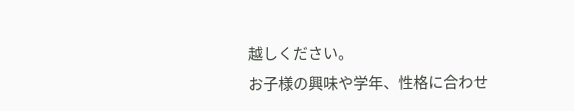越しください。
お子様の興味や学年、性格に合わせ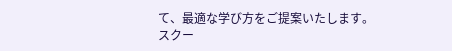て、最適な学び方をご提案いたします。
スクー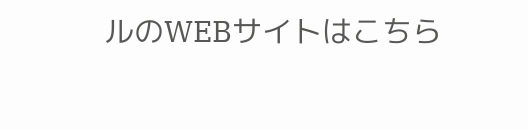ルのWEBサイトはこちら